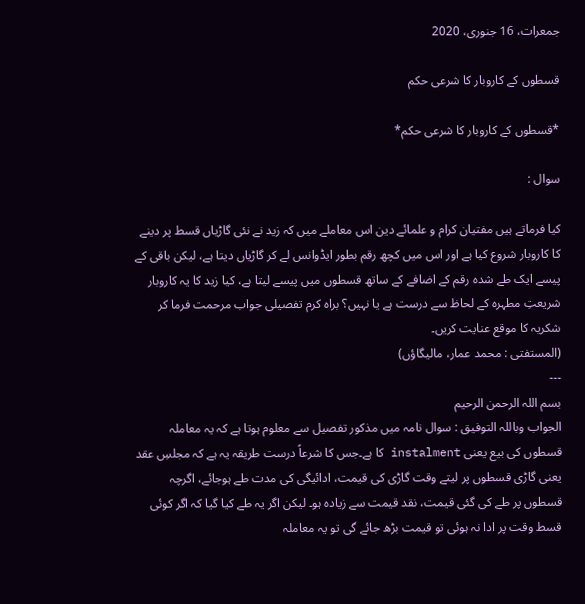جمعرات، 16 جنوری، 2020

قسطوں کے کاروبار کا شرعی حکم

*قسطوں کے کاروبار کا شرعی حکم*

سوال :

کیا فرماتے ہیں مفتیان کرام و علمائے دین اس معاملے میں کہ زید نے نئی گاڑیاں قسط پر دینے کا کاروبار شروع کیا ہے اور اس میں کچھ رقم بطور ایڈوانس لے کر گاڑیاں دیتا ہے، لیکن باقی کے پیسے ایک طے شدہ رقم کے اضافے کے ساتھ قسطوں میں پیسے لیتا ہے، کیا زید کا یہ کاروبار شریعتِ مطہرہ کے لحاظ سے درست ہے یا نہیں؟ براہ کرم تفصیلی جواب مرحمت فرما کر شکریہ کا موقع عنایت کریں۔
(المستفتی : محمد عمار، مالیگاؤں)
---
بسم اللہ الرحمن الرحیم
الجواب وباللہ التوفيق : سوال نامہ میں مذکور تفصیل سے معلوم ہوتا ہے کہ یہ معاملہ قسطوں کی بیع یعنی instalment کا ہے۔جس کا شرعاً درست طریقہ یہ ہے کہ مجلسِ عقد یعنی گاڑی قسطوں پر لیتے وقت گاڑی کی قیمت، ادائیگی کی مدت طے ہوجائے، اگرچہ قسطوں پر طے کی گئی قیمت، نقد قیمت سے زیادہ ہو۔ لیکن اگر یہ طے کیا گیا کہ اگر کوئی قسط وقت پر ادا نہ ہوئی تو قیمت بڑھ جائے گی تو یہ معاملہ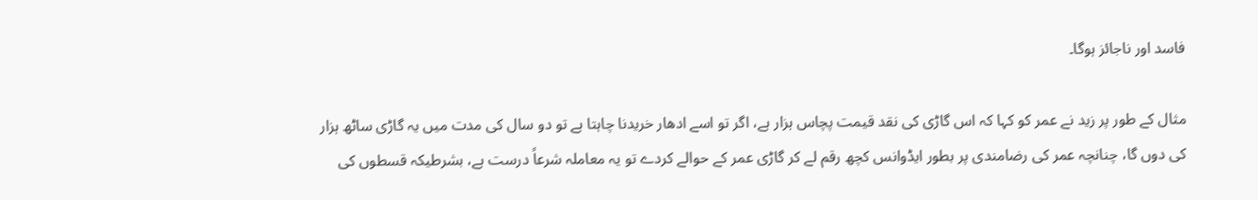فاسد اور ناجائز ہوگا۔

مثال کے طور پر زید نے عمر کو کہا کہ اس گاڑی کی نقد قیمت پچاس ہزار ہے، اگر تو اسے ادھار خریدنا چاہتا ہے تو دو سال کی مدت میں یہ گاڑی ساٹھ ہزار کی دوں گا، چنانچہ عمر کی رضامندی پر بطور ایڈوانس کچھ رقم لے کر گاڑی عمر کے حوالے کردے تو یہ معاملہ شرعاً درست ہے، بشرطیکہ قسطوں کی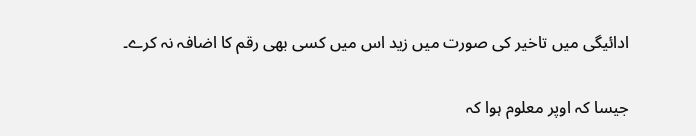ادائیگی میں تاخیر کی صورت میں زید اس میں کسی بھی رقم کا اضافہ نہ کرے۔

جیسا کہ اوپر معلوم ہوا کہ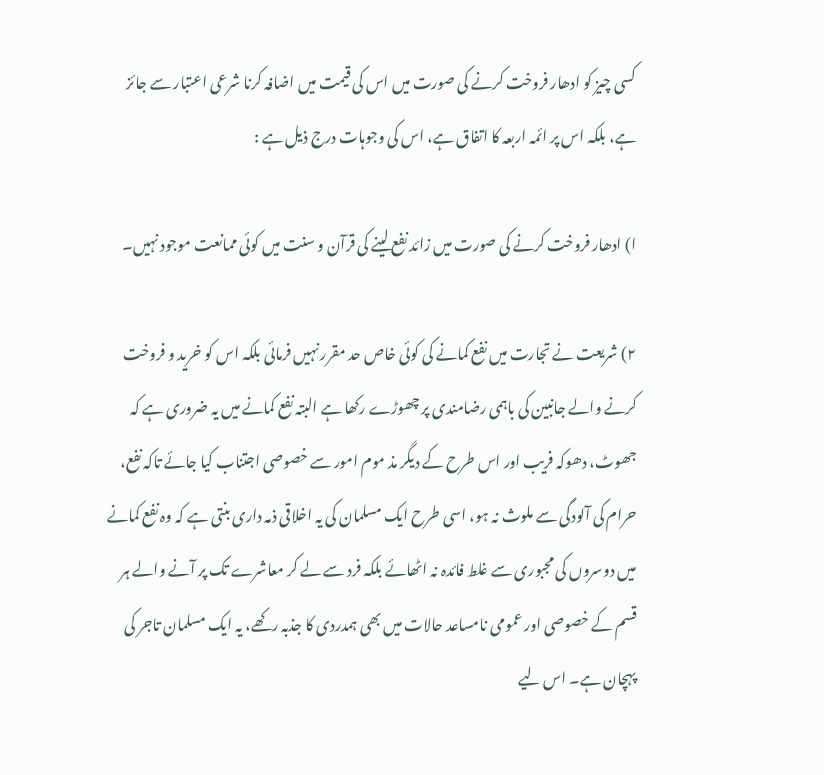کسی چیز کو ادھار فروخت کرنے کی صورت میں اس کی قیمت میں اضافہ کرنا شرعی اعتبار سے جائز ہے، بلکہ اس پر ائمہ اربعہ کا اتفاق ہے، اس کی وجوہات درج ذیل ہے :

ا) ادھار فروخت کرنے کی صورت میں زائد نفع لینے کی قرآن و سنت میں کوئی ممانعت موجود نہیں۔

۲) شریعت نے تجارت میں نفع کمانے کی کوئی خاص حد مقرر نہیں فرمائی بلکہ اس کو خرید و فروخت کرنے والے جانبین کی باہمی رضامندی پر چھوڑے رکھا ہے البتہ نفع کمانے میں یہ ضروری ہے کہ جھوٹ، دھوکہ فریب اور اس طرح کے دیگر مذ موم امور سے خصوصی اجتناب کیا جائے تاکہ نفع، حرام کی آلودگی سے ملوث نہ ہو، اسی طرح ایک مسلمان کی یہ اخلاقی ذمہ داری بنتی ہے کہ وہ نفع کمانے میں دوسروں کی مجبوری سے غلط فائدہ نہ اٹھائے بلکہ فرد سے لے کر معاشرے تک پر آنے والے ہر قسم کے خصوصی اور عمومی نامساعد حالات میں بھی ہمدردی کا جذبہ رکھے، یہ ایک مسلمان تاجر کی پہچان ہے۔ اس لیے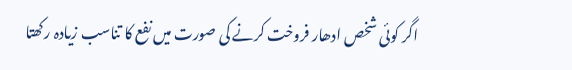اگر کوئی شخص ادھار فروخت کرنے کی صورت میں نفع کا تناسب زیادہ رکھتا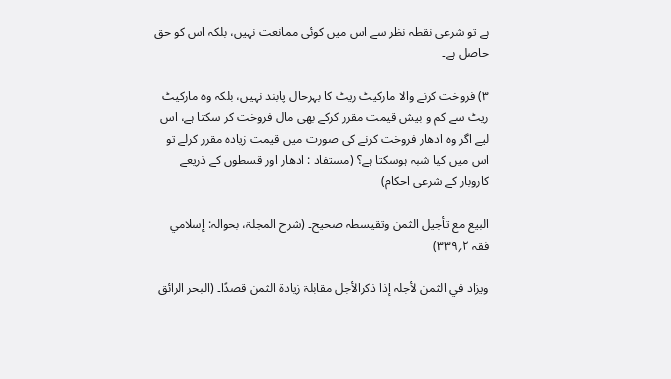ہے تو شرعی نقطہ نظر سے اس میں کوئی ممانعت نہیں، بلکہ اس کو حق حاصل ہے۔

۳) فروخت کرنے والا مارکیٹ ریٹ کا بہرحال پابند نہیں، بلکہ وہ مارکیٹ ریٹ سے کم و بیش قیمت مقرر کرکے بھی مال فروخت کر سکتا ہے، اس لیے اگر وہ ادھار فروخت کرنے کی صورت میں قیمت زیادہ مقرر کرلے تو اس میں کیا شبہ ہوسکتا ہے؟ (مستفاد : ادھار اور قسطوں کے ذریعے کاروبار کے شرعی احکام)

البیع مع تأجیل الثمن وتقیسطہ صحیح۔ (شرح المجلۃ، بحوالہ: إسلامي فقہ ۲؍۳۳۹)

ویزاد في الثمن لأجلہ إذا ذکرالأجل مقابلۃ زیادۃ الثمن قصدًا۔ (البحر الرائق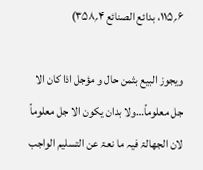۶؍۱۱۵، بدائع الصنائع ۴؍۳۵۸)

ویجوز البیع بثمن حال و مؤجل اذا کان الا جل معلوماً…ولا بدان یکون الا جل معلوماً لان الجھالۃ فیہ ما نعۃ عن التسلیم الواجب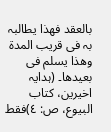بالعقد فھذا یطالبہ بہ فی قریب المدۃ وھذا یسلم فی بعیدھا۔ (ہدایہ اخیرین، کتاب البیوع، ص: ٤)فقط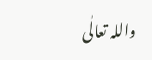واللہ تعالٰی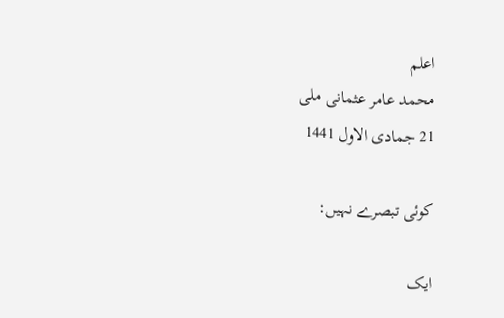اعلم
محمد عامر عثمانی ملی
21 جمادی الاول 1441

کوئی تبصرے نہیں:

ایک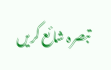تبصرہ شائع کریں